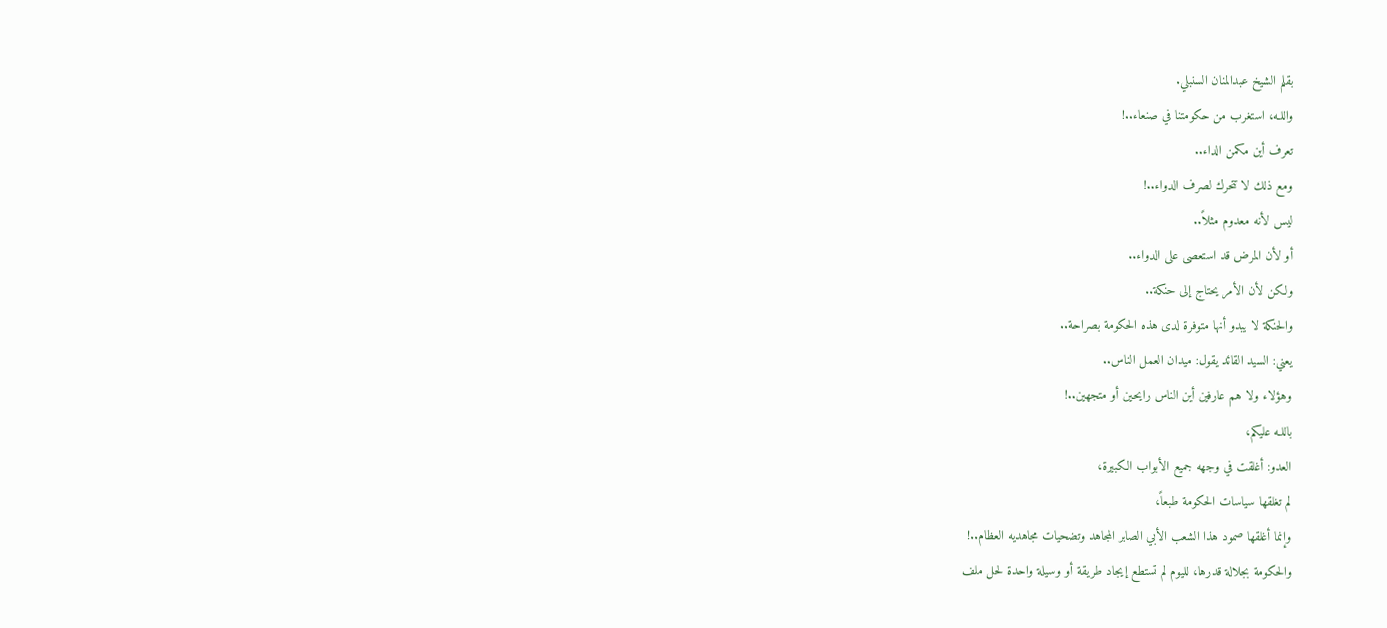بقلم الشيخ عبدالمنان السنبلي.
واللـه، استغرب من حكومتنا في صنعاء..!
تعرف أين مكمن الداء..
ومع ذلك لا تتحرك لصرف الدواء..!
ليس لأنه معدوم مثلاً..
أو لأن المرض قد استعصى على الدواء..
ولكن لأن الأمر يحتاج إلى حنكة..
والحنكة لا يبدو أنها متوفرة لدى هذه الحكومة بصراحة..
يعني: السيد القائد يقول: ميدان العمل الناس..
وهؤلاء ولا هم عارفين أين الناس رايحين أو متجهين..!
باللـه عليكم،
العدو: أغلقت في وجهه جميع الأبواب الكبيرة،
لم تغلقها سياسات الحكومة طبعاً،
وإنما أغلقها صمود هذا الشعب الأبي الصابر المجاهد وتضحيات مجاهديه العظام..!
والحكومة بجلالة قدرها، لليوم لم تستطع إيجاد طريقة أو وسيلة واحدة لحل ملف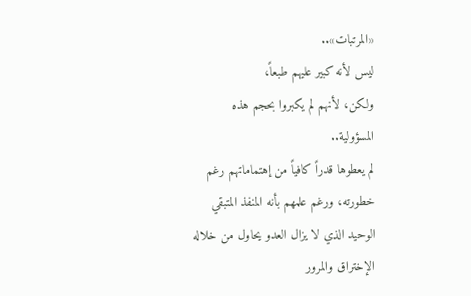«المرتبات»..
ليس لأنه كبير عليهم طبعاً،
ولكن، لأنهم لم يكبروا بحجم هذه المسؤولية..
لم يعطوها قدراً كافياً من إهتماماتهم رغم خطورته، ورغم علمهم بأنه المنفذ المتبقي الوحيد الذي لا يزال العدو يحاول من خلاله الإختراق والمرور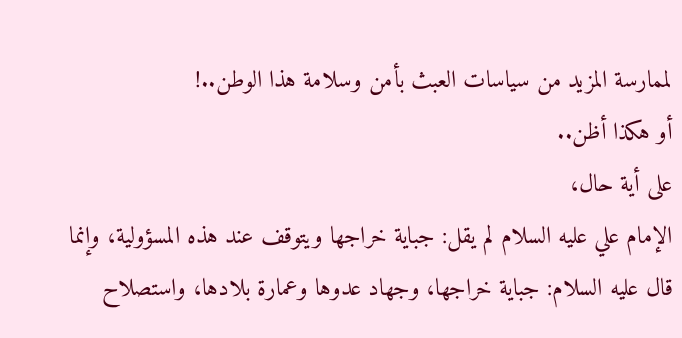لممارسة المزيد من سياسات العبث بأمن وسلامة هذا الوطن..!
أو هكذا أظن..
على أية حال،
الإمام علي عليه السلام لم يقل: جباية خراجها ويتوقف عند هذه المسؤولية، وإنما قال عليه السلام: جباية خراجها، وجهاد عدوها وعمارة بلادها، واستصلاح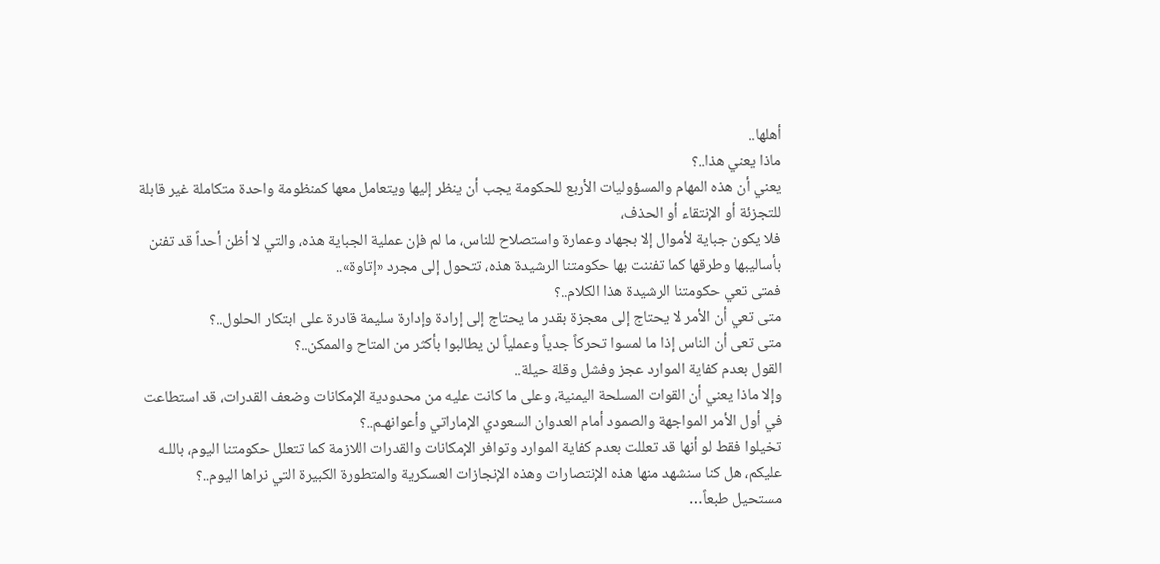أهلها..
ماذا يعني هذا..؟
يعني أن هذه المهام والمسؤوليات الأربع للحكومة يجب أن ينظر إليها ويتعامل معها كمنظومة واحدة متكاملة غير قابلة للتجزئة أو الإنتقاء أو الحذف،
فلا يكون جباية لأموال إلا بجهاد وعمارة واستصلاح للناس، ما لم فإن عملية الجباية هذه، والتي لا أظن أحداً قد تفنن بأساليبها وطرقها كما تفننت بها حكومتنا الرشيدة هذه، تتحول إلى مجرد «إتاوة»..
فمتى تعي حكومتنا الرشيدة هذا الكلام..؟
متى تعي أن الأمر لا يحتاج إلى معجزة بقدر ما يحتاج إلى إرادة وإدارة سليمة قادرة على ابتكار الحلول..؟
متى تعى أن الناس إذا ما لمسوا تحركاً جدياً وعملياً لن يطالبوا بأكثر من المتاح والممكن..؟
القول بعدم كفاية الموارد عجز وفشل وقلة حيلة..
وإلا ماذا يعني أن القوات المسلحة اليمنية، وعلى ما كانت عليه من محدودية الإمكانات وضعف القدرات، قد استطاعت في أول الأمر المواجهة والصمود أمام العدوان السعودي الإماراتي وأعوانهـم..؟
تخيلوا فقط لو أنها قد تعللت بعدم كفاية الموارد وتوافر الإمكانات والقدرات اللازمة كما تتعلل حكومتنا اليوم، باللـه عليكم، هل كنا سنشهد منها هذه الإنتصارات وهذه الإنجازات العسكرية والمتطورة الكبيرة التي نراها اليوم..؟
مستحيل طبعاً…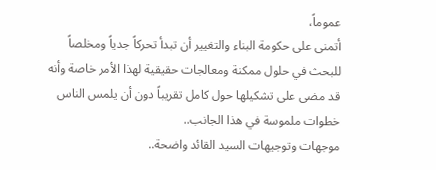عموماً،
أتمنى على حكومة البناء والتغيير أن تبدأ تحركاً جدياً ومخلصاً للبحث في حلول ممكنة ومعالجات حقيقية لهذا الأمر خاصة وأنه قد مضى على تشكيلها حول كامل تقريباً دون أن يلمس الناس خطوات ملموسة في هذا الجانب..
موجهات وتوجيهات السيد القائد واضحة..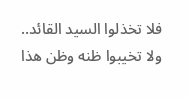فلا تخذلوا السيد القائد..
ولا تخيبوا ظنه وظن هذا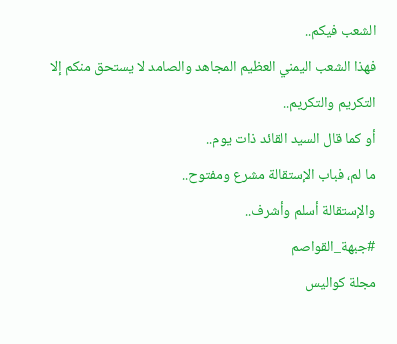الشعب فيكم..
فهذا الشعب اليمني العظيم المجاهد والصامد لا يستحق منكم إلا التكريم والتكريم..
أو كما قال السيد القائد ذات يوم..
ما لم، فباب الإستقالة مشرع ومفتوح..
والإستقالة أسلم وأشرف..
#جبهة_القواصم
مجلة كواليس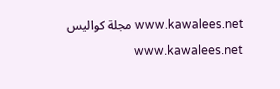www.kawalees.net مجلة كواليس www.kawalees.net